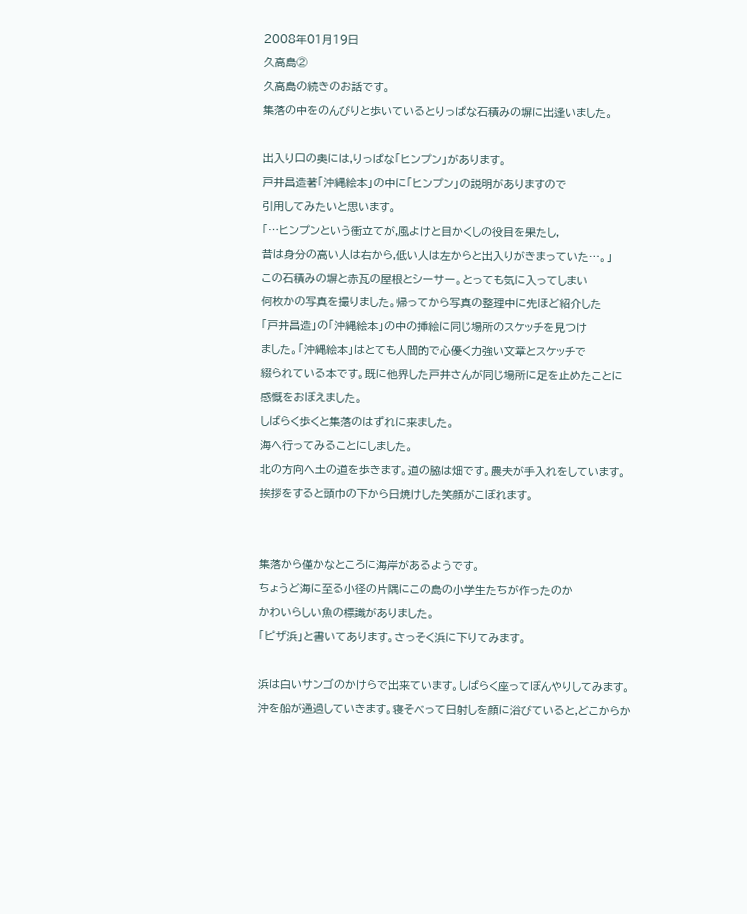2008年01月19日
久高島②
久高島の続きのお話です。
集落の中をのんびりと歩いているとりっぱな石積みの塀に出逢いました。

出入り口の奥には,りっぱな「ヒンプン」があります。
戸井昌造著「沖縄絵本」の中に「ヒンプン」の説明がありますので
引用してみたいと思います。
「…ヒンプンという衝立てが,風よけと目かくしの役目を果たし,
昔は身分の高い人は右から,低い人は左からと出入りがきまっていた…。」
この石積みの塀と赤瓦の屋根とシーサー。とっても気に入ってしまい
何枚かの写真を撮りました。帰ってから写真の整理中に先ほど紹介した
「戸井昌造」の「沖縄絵本」の中の挿絵に同じ場所のスケッチを見つけ
ました。「沖縄絵本」はとても人間的で心優く力強い文章とスケッチで
綴られている本です。既に他界した戸井さんが同じ場所に足を止めたことに
感慨をおぼえました。
しばらく歩くと集落のはずれに来ました。
海へ行ってみることにしました。
北の方向へ土の道を歩きます。道の脇は畑です。農夫が手入れをしています。
挨拶をすると頭巾の下から日焼けした笑顔がこぼれます。


集落から僅かなところに海岸があるようです。
ちょうど海に至る小径の片隅にこの島の小学生たちが作ったのか
かわいらしい魚の標識がありました。
「ピザ浜」と書いてあります。さっそく浜に下りてみます。

浜は白いサンゴのかけらで出来ています。しばらく座ってぼんやりしてみます。
沖を船が通過していきます。寝そべって日射しを顔に浴びていると,どこからか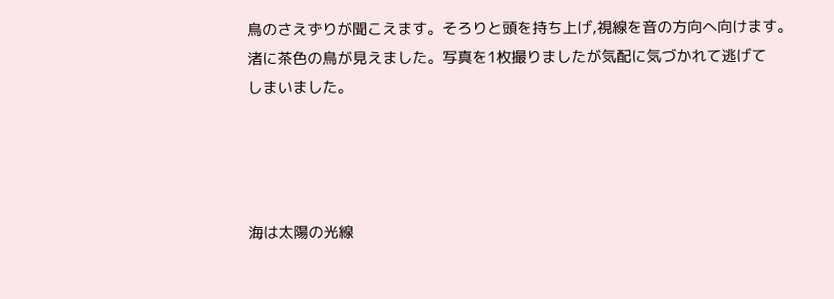鳥のさえずりが聞こえます。そろりと頭を持ち上げ,視線を音の方向へ向けます。
渚に茶色の鳥が見えました。写真を1枚撮りましたが気配に気づかれて逃げて
しまいました。




海は太陽の光線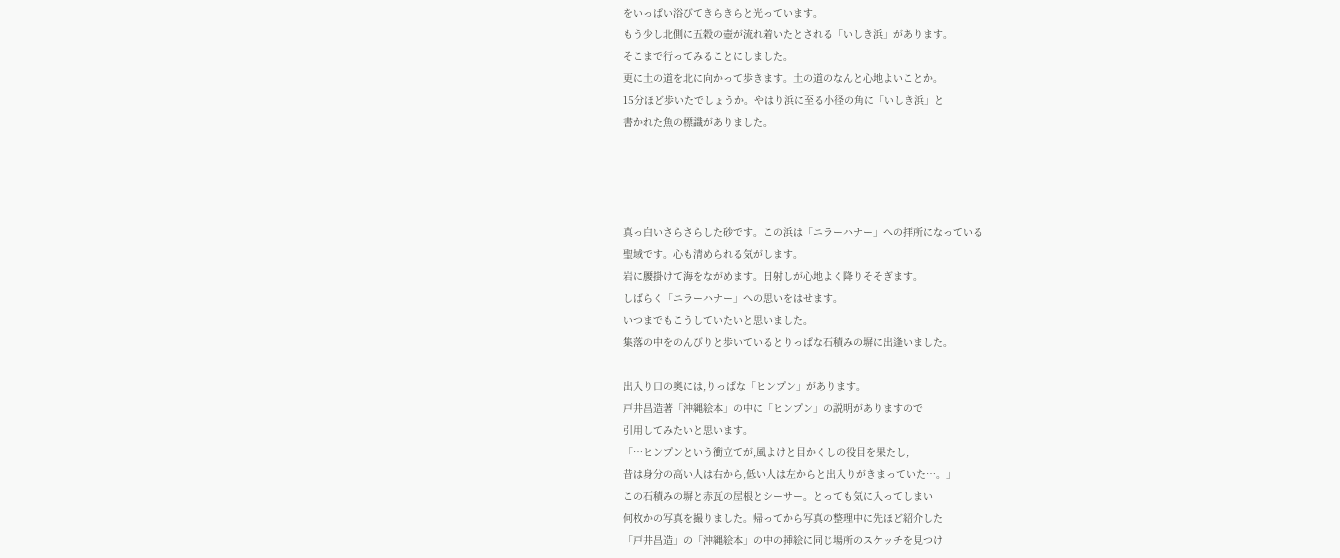をいっぱい浴びてきらきらと光っています。
もう少し北側に五穀の壺が流れ着いたとされる「いしき浜」があります。
そこまで行ってみることにしました。
更に土の道を北に向かって歩きます。土の道のなんと心地よいことか。
15分ほど歩いたでしょうか。やはり浜に至る小径の角に「いしき浜」と
書かれた魚の標識がありました。




真っ白いさらさらした砂です。この浜は「ニラーハナー」への拝所になっている
聖域です。心も清められる気がします。
岩に腰掛けて海をながめます。日射しが心地よく降りそそぎます。
しばらく「ニラーハナー」への思いをはせます。
いつまでもこうしていたいと思いました。
集落の中をのんびりと歩いているとりっぱな石積みの塀に出逢いました。

出入り口の奥には,りっぱな「ヒンプン」があります。
戸井昌造著「沖縄絵本」の中に「ヒンプン」の説明がありますので
引用してみたいと思います。
「…ヒンプンという衝立てが,風よけと目かくしの役目を果たし,
昔は身分の高い人は右から,低い人は左からと出入りがきまっていた…。」
この石積みの塀と赤瓦の屋根とシーサー。とっても気に入ってしまい
何枚かの写真を撮りました。帰ってから写真の整理中に先ほど紹介した
「戸井昌造」の「沖縄絵本」の中の挿絵に同じ場所のスケッチを見つけ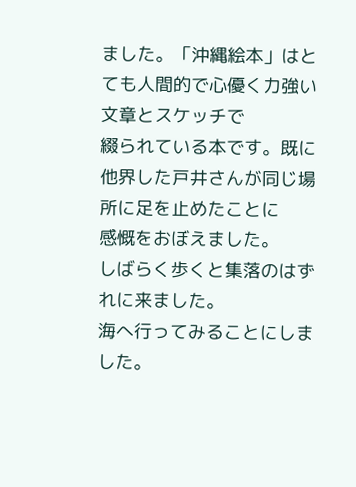ました。「沖縄絵本」はとても人間的で心優く力強い文章とスケッチで
綴られている本です。既に他界した戸井さんが同じ場所に足を止めたことに
感慨をおぼえました。
しばらく歩くと集落のはずれに来ました。
海へ行ってみることにしました。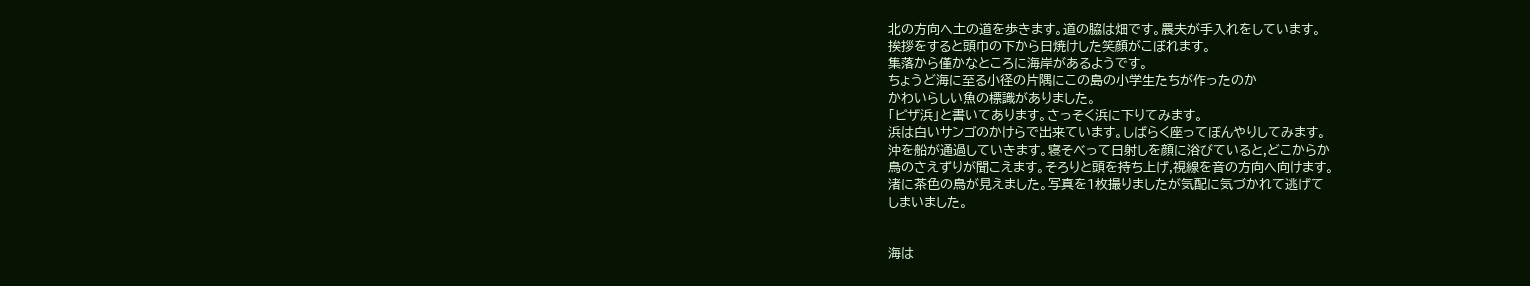北の方向へ土の道を歩きます。道の脇は畑です。農夫が手入れをしています。
挨拶をすると頭巾の下から日焼けした笑顔がこぼれます。
集落から僅かなところに海岸があるようです。
ちょうど海に至る小径の片隅にこの島の小学生たちが作ったのか
かわいらしい魚の標識がありました。
「ピザ浜」と書いてあります。さっそく浜に下りてみます。
浜は白いサンゴのかけらで出来ています。しばらく座ってぼんやりしてみます。
沖を船が通過していきます。寝そべって日射しを顔に浴びていると,どこからか
鳥のさえずりが聞こえます。そろりと頭を持ち上げ,視線を音の方向へ向けます。
渚に茶色の鳥が見えました。写真を1枚撮りましたが気配に気づかれて逃げて
しまいました。


海は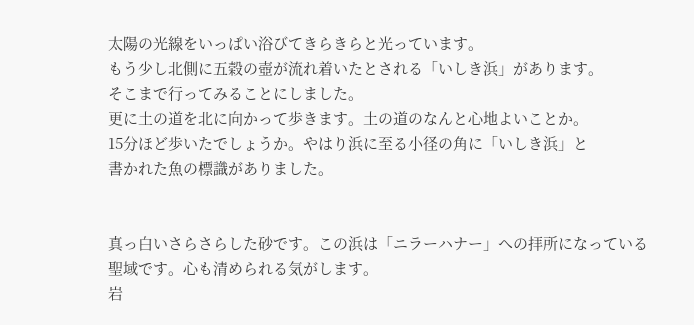太陽の光線をいっぱい浴びてきらきらと光っています。
もう少し北側に五穀の壺が流れ着いたとされる「いしき浜」があります。
そこまで行ってみることにしました。
更に土の道を北に向かって歩きます。土の道のなんと心地よいことか。
15分ほど歩いたでしょうか。やはり浜に至る小径の角に「いしき浜」と
書かれた魚の標識がありました。


真っ白いさらさらした砂です。この浜は「ニラーハナー」への拝所になっている
聖域です。心も清められる気がします。
岩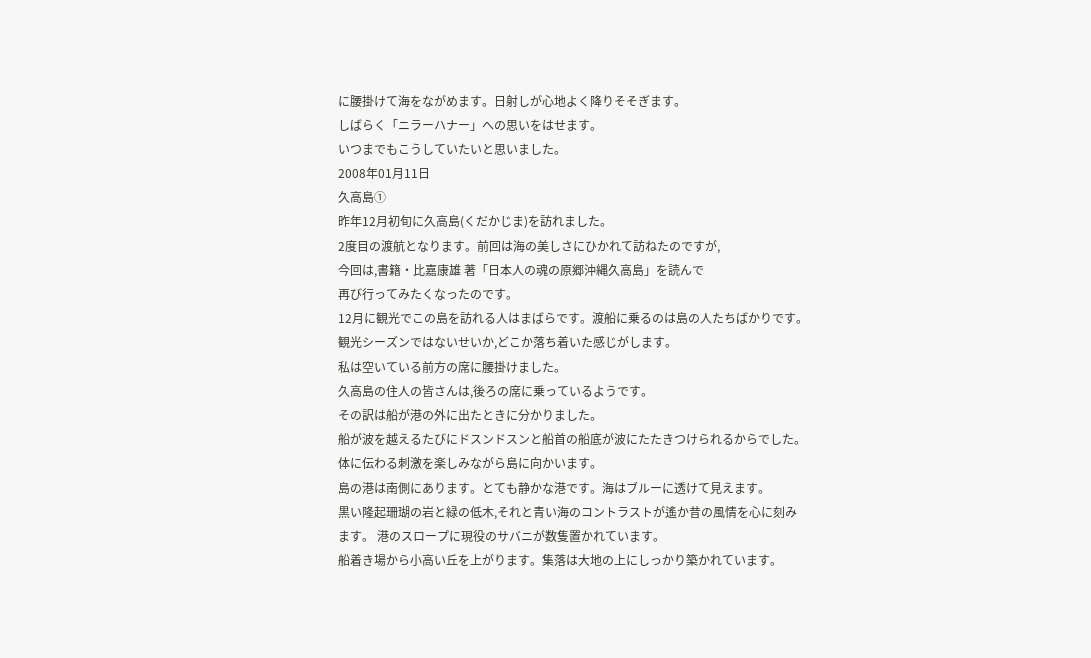に腰掛けて海をながめます。日射しが心地よく降りそそぎます。
しばらく「ニラーハナー」への思いをはせます。
いつまでもこうしていたいと思いました。
2008年01月11日
久高島①
昨年12月初旬に久高島(くだかじま)を訪れました。
2度目の渡航となります。前回は海の美しさにひかれて訪ねたのですが,
今回は,書籍・比嘉康雄 著「日本人の魂の原郷沖縄久高島」を読んで
再び行ってみたくなったのです。
12月に観光でこの島を訪れる人はまばらです。渡船に乗るのは島の人たちばかりです。
観光シーズンではないせいか,どこか落ち着いた感じがします。
私は空いている前方の席に腰掛けました。
久高島の住人の皆さんは,後ろの席に乗っているようです。
その訳は船が港の外に出たときに分かりました。
船が波を越えるたびにドスンドスンと船首の船底が波にたたきつけられるからでした。
体に伝わる刺激を楽しみながら島に向かいます。
島の港は南側にあります。とても静かな港です。海はブルーに透けて見えます。
黒い隆起珊瑚の岩と緑の低木,それと青い海のコントラストが遙か昔の風情を心に刻み
ます。 港のスロープに現役のサバニが数隻置かれています。
船着き場から小高い丘を上がります。集落は大地の上にしっかり築かれています。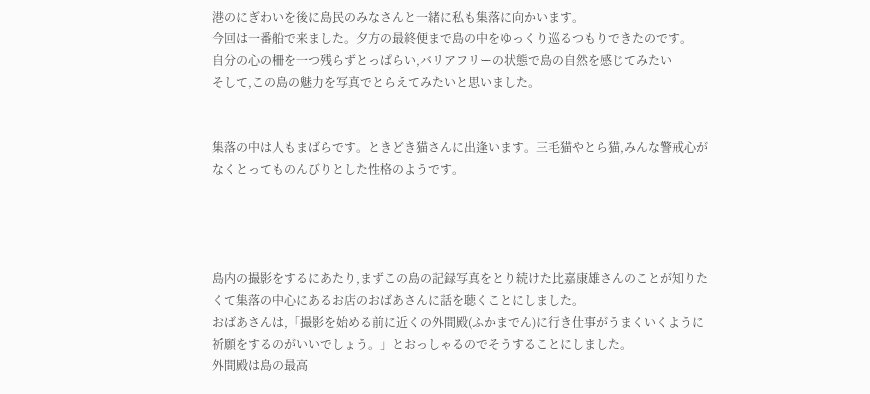港のにぎわいを後に島民のみなさんと一緒に私も集落に向かいます。
今回は一番船で来ました。夕方の最終便まで島の中をゆっくり巡るつもりできたのです。
自分の心の柵を一つ残らずとっぱらい,バリアフリーの状態で島の自然を感じてみたい
そして,この島の魅力を写真でとらえてみたいと思いました。


集落の中は人もまばらです。ときどき猫さんに出逢います。三毛猫やとら猫,みんな警戒心が
なくとってものんびりとした性格のようです。




島内の撮影をするにあたり,まずこの島の記録写真をとり続けた比嘉康雄さんのことが知りた
くて集落の中心にあるお店のおばあさんに話を聴くことにしました。
おばあさんは,「撮影を始める前に近くの外間殿(ふかまでん)に行き仕事がうまくいくように
祈願をするのがいいでしょう。」とおっしゃるのでそうすることにしました。
外間殿は島の最高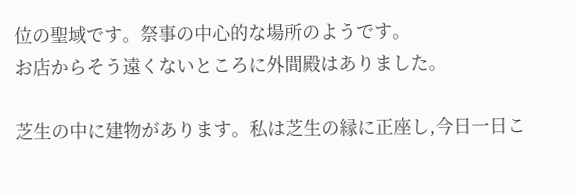位の聖域です。祭事の中心的な場所のようです。
お店からそう遠くないところに外間殿はありました。

芝生の中に建物があります。私は芝生の縁に正座し,今日一日こ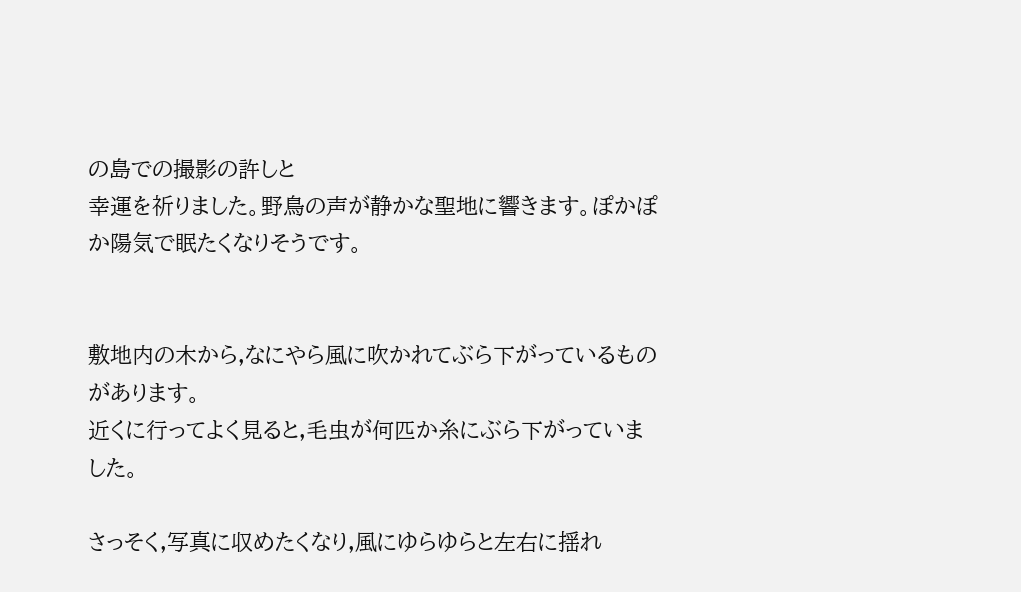の島での撮影の許しと
幸運を祈りました。野鳥の声が静かな聖地に響きます。ぽかぽか陽気で眠たくなりそうです。


敷地内の木から,なにやら風に吹かれてぶら下がっているものがあります。
近くに行ってよく見ると,毛虫が何匹か糸にぶら下がっていました。

さっそく,写真に収めたくなり,風にゆらゆらと左右に揺れ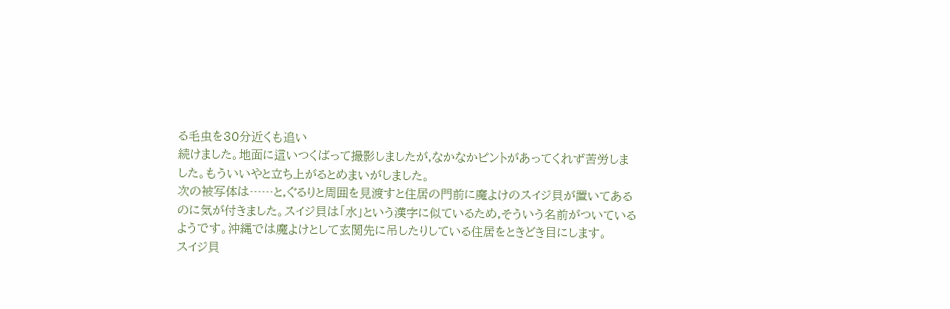る毛虫を30分近くも追い
続けました。地面に這いつくばって撮影しましたが,なかなかピントがあってくれず苦労しま
した。もういいやと立ち上がるとめまいがしました。
次の被写体は……と,ぐるりと周囲を見渡すと住居の門前に魔よけのスイジ貝が置いてある
のに気が付きました。スイジ貝は「水」という漢字に似ているため,そういう名前がついている
ようです。沖縄では魔よけとして玄関先に吊したりしている住居をときどき目にします。
スイジ貝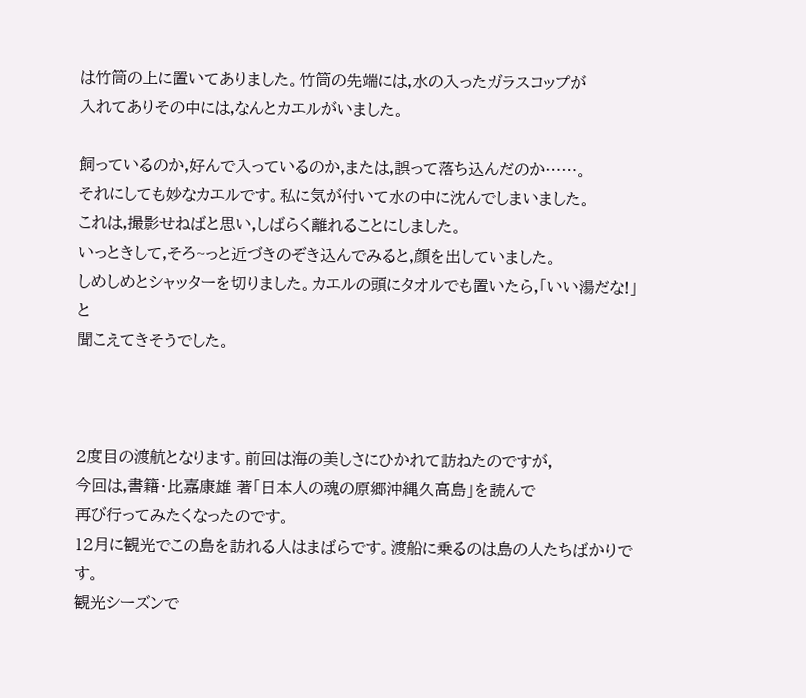は竹筒の上に置いてありました。竹筒の先端には,水の入ったガラスコップが
入れてありその中には,なんとカエルがいました。

飼っているのか,好んで入っているのか,または,誤って落ち込んだのか……。
それにしても妙なカエルです。私に気が付いて水の中に沈んでしまいました。
これは,撮影せねばと思い,しばらく離れることにしました。
いっときして,そろ~っと近づきのぞき込んでみると,顔を出していました。
しめしめとシャッターを切りました。カエルの頭にタオルでも置いたら,「いい湯だな!」と
聞こえてきそうでした。



2度目の渡航となります。前回は海の美しさにひかれて訪ねたのですが,
今回は,書籍・比嘉康雄 著「日本人の魂の原郷沖縄久高島」を読んで
再び行ってみたくなったのです。
12月に観光でこの島を訪れる人はまばらです。渡船に乗るのは島の人たちばかりです。
観光シーズンで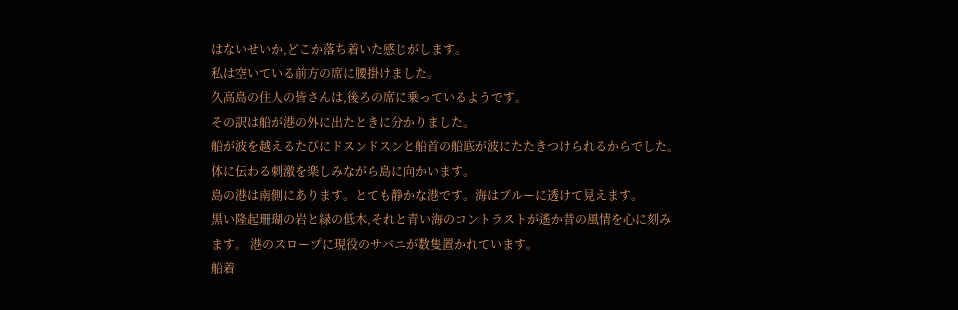はないせいか,どこか落ち着いた感じがします。
私は空いている前方の席に腰掛けました。
久高島の住人の皆さんは,後ろの席に乗っているようです。
その訳は船が港の外に出たときに分かりました。
船が波を越えるたびにドスンドスンと船首の船底が波にたたきつけられるからでした。
体に伝わる刺激を楽しみながら島に向かいます。
島の港は南側にあります。とても静かな港です。海はブルーに透けて見えます。
黒い隆起珊瑚の岩と緑の低木,それと青い海のコントラストが遙か昔の風情を心に刻み
ます。 港のスロープに現役のサバニが数隻置かれています。
船着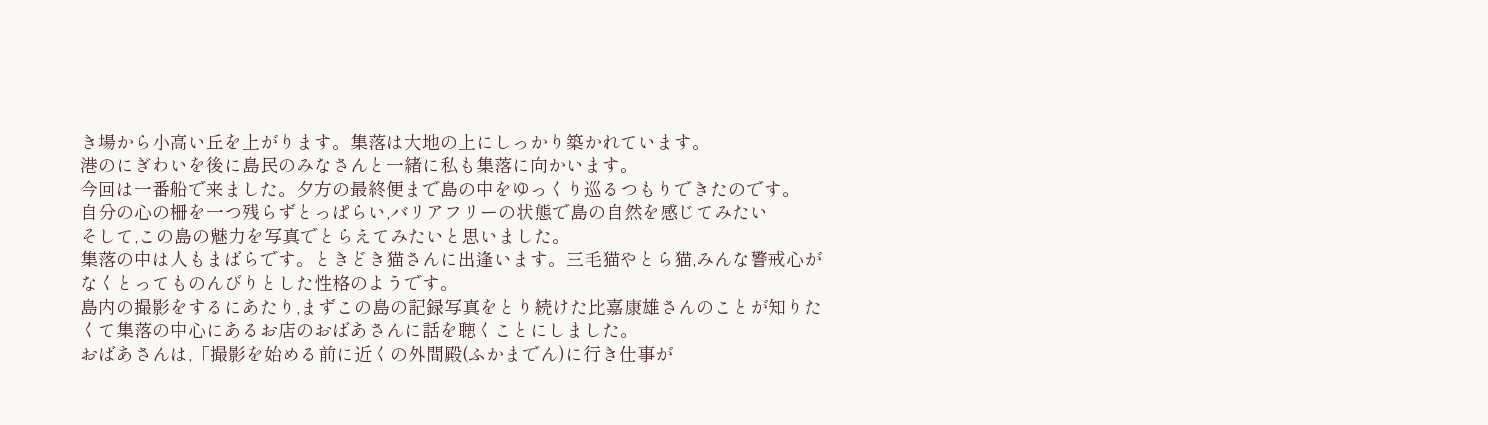き場から小高い丘を上がります。集落は大地の上にしっかり築かれています。
港のにぎわいを後に島民のみなさんと一緒に私も集落に向かいます。
今回は一番船で来ました。夕方の最終便まで島の中をゆっくり巡るつもりできたのです。
自分の心の柵を一つ残らずとっぱらい,バリアフリーの状態で島の自然を感じてみたい
そして,この島の魅力を写真でとらえてみたいと思いました。
集落の中は人もまばらです。ときどき猫さんに出逢います。三毛猫やとら猫,みんな警戒心が
なくとってものんびりとした性格のようです。
島内の撮影をするにあたり,まずこの島の記録写真をとり続けた比嘉康雄さんのことが知りた
くて集落の中心にあるお店のおばあさんに話を聴くことにしました。
おばあさんは,「撮影を始める前に近くの外間殿(ふかまでん)に行き仕事が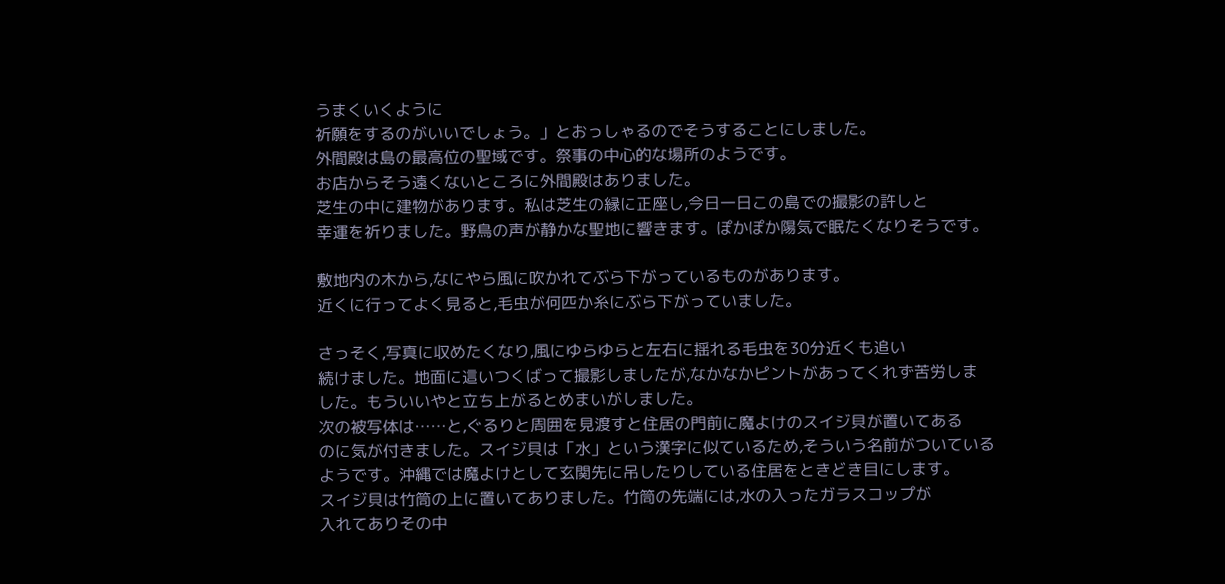うまくいくように
祈願をするのがいいでしょう。」とおっしゃるのでそうすることにしました。
外間殿は島の最高位の聖域です。祭事の中心的な場所のようです。
お店からそう遠くないところに外間殿はありました。
芝生の中に建物があります。私は芝生の縁に正座し,今日一日この島での撮影の許しと
幸運を祈りました。野鳥の声が静かな聖地に響きます。ぽかぽか陽気で眠たくなりそうです。

敷地内の木から,なにやら風に吹かれてぶら下がっているものがあります。
近くに行ってよく見ると,毛虫が何匹か糸にぶら下がっていました。

さっそく,写真に収めたくなり,風にゆらゆらと左右に揺れる毛虫を30分近くも追い
続けました。地面に這いつくばって撮影しましたが,なかなかピントがあってくれず苦労しま
した。もういいやと立ち上がるとめまいがしました。
次の被写体は……と,ぐるりと周囲を見渡すと住居の門前に魔よけのスイジ貝が置いてある
のに気が付きました。スイジ貝は「水」という漢字に似ているため,そういう名前がついている
ようです。沖縄では魔よけとして玄関先に吊したりしている住居をときどき目にします。
スイジ貝は竹筒の上に置いてありました。竹筒の先端には,水の入ったガラスコップが
入れてありその中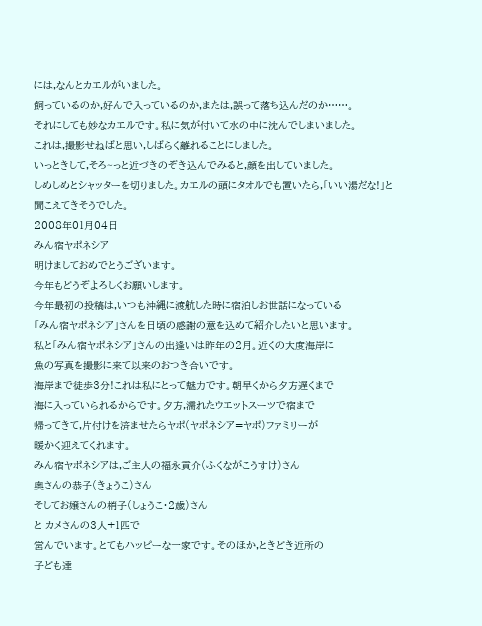には,なんとカエルがいました。
飼っているのか,好んで入っているのか,または,誤って落ち込んだのか……。
それにしても妙なカエルです。私に気が付いて水の中に沈んでしまいました。
これは,撮影せねばと思い,しばらく離れることにしました。
いっときして,そろ~っと近づきのぞき込んでみると,顔を出していました。
しめしめとシャッターを切りました。カエルの頭にタオルでも置いたら,「いい湯だな!」と
聞こえてきそうでした。
2008年01月04日
みん宿ヤポネシア
明けましておめでとうございます。
今年もどうぞよろしくお願いします。
今年最初の投稿は,いつも沖縄に渡航した時に宿泊しお世話になっている
「みん宿ヤポネシア」さんを日頃の感謝の意を込めて紹介したいと思います。
私と「みん宿ヤポネシア」さんの出逢いは昨年の2月。近くの大度海岸に
魚の写真を撮影に来て以来のおつき合いです。
海岸まで徒歩3分!これは私にとって魅力です。朝早くから夕方遅くまで
海に入っていられるからです。夕方,濡れたウエットスーツで宿まで
帰ってきて,片付けを済ませたらヤポ(ヤポネシア=ヤポ)ファミリーが
暖かく迎えてくれます。
みん宿ヤポネシアは,ご主人の福永貢介(ふくながこうすけ)さん
奥さんの恭子(きょうこ)さん
そしてお嬢さんの梢子(しょうこ・2歳)さん
と カメさんの3人+1匹で
営んでいます。とてもハッピーな一家です。そのほか,ときどき近所の
子ども達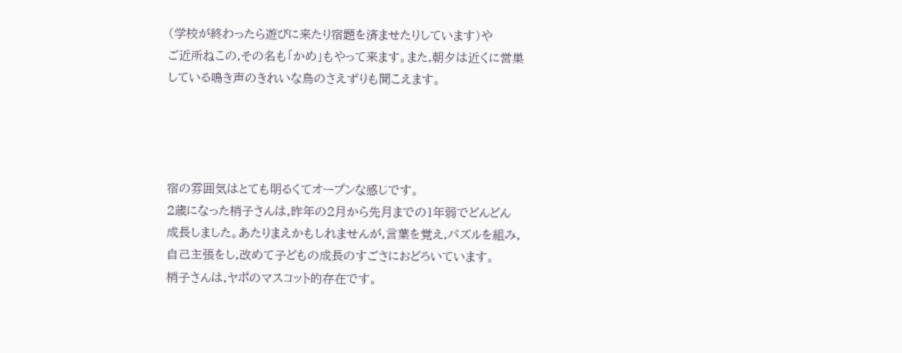(学校が終わったら遊びに来たり宿題を済ませたりしています)や
ご近所ねこの,その名も「かめ」もやって来ます。また,朝夕は近くに営巣
している鳴き声のきれいな鳥のさえずりも聞こえます。




宿の雰囲気はとても明るくてオープンな感じです。
2歳になった梢子さんは,昨年の2月から先月までの1年弱でどんどん
成長しました。あたりまえかもしれませんが,言葉を覚え,パズルを組み,
自己主張をし,改めて子どもの成長のすごさにおどろいています。
梢子さんは,ヤポのマスコット的存在です。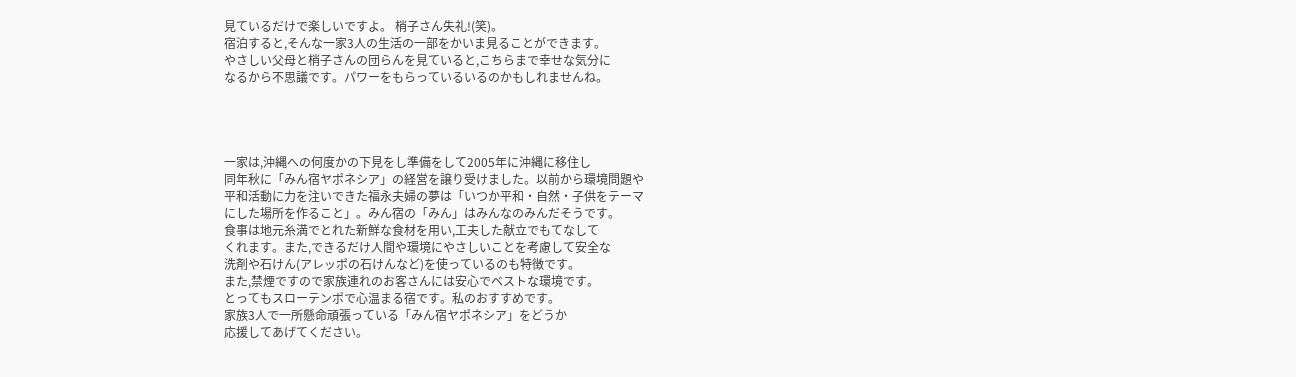見ているだけで楽しいですよ。 梢子さん失礼!(笑)。
宿泊すると,そんな一家3人の生活の一部をかいま見ることができます。
やさしい父母と梢子さんの団らんを見ていると,こちらまで幸せな気分に
なるから不思議です。パワーをもらっているいるのかもしれませんね。




一家は,沖縄への何度かの下見をし準備をして2005年に沖縄に移住し
同年秋に「みん宿ヤポネシア」の経営を譲り受けました。以前から環境問題や
平和活動に力を注いできた福永夫婦の夢は「いつか平和・自然・子供をテーマ
にした場所を作ること」。みん宿の「みん」はみんなのみんだそうです。
食事は地元糸満でとれた新鮮な食材を用い,工夫した献立でもてなして
くれます。また,できるだけ人間や環境にやさしいことを考慮して安全な
洗剤や石けん(アレッポの石けんなど)を使っているのも特徴です。
また,禁煙ですので家族連れのお客さんには安心でベストな環境です。
とってもスローテンポで心温まる宿です。私のおすすめです。
家族3人で一所懸命頑張っている「みん宿ヤポネシア」をどうか
応援してあげてください。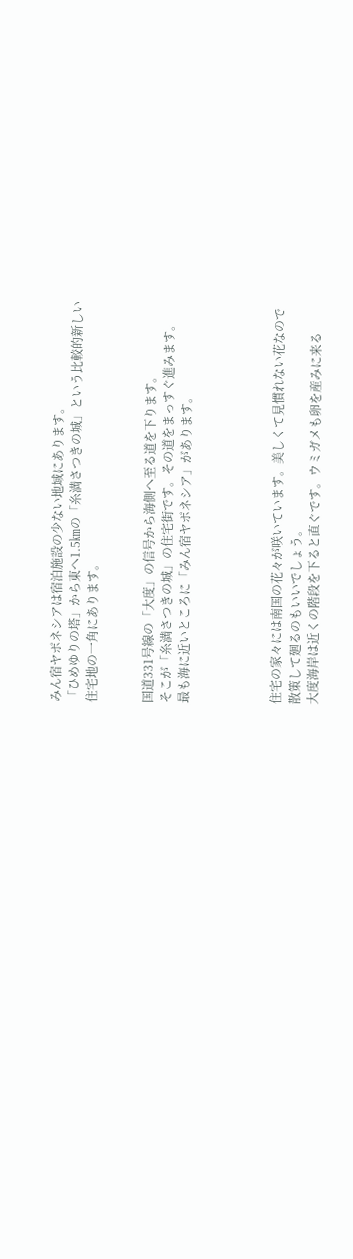みん宿ヤポネシアは宿泊施設の少ない地域にあります。
「ひめゆりの塔」から東へ1.5㎞の「糸満さつきの城」という比較的新しい
住宅地の一角にあります。


国道331号線の「大度」の信号から海側へ至る道を下ります。
そこが「糸満さつきの城」の住宅街です。その道をまっすぐ進みます。
最も海に近いところに「みん宿ヤポネシア」があります。




住宅の家々には南国の花々が咲いています。美しくて見慣れない花なので
散策して廻るのもいいでしょう。
大度海岸は近くの階段を下ると直ぐです。ウミガメも卵を産みに来る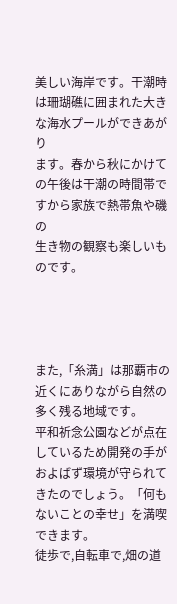美しい海岸です。干潮時は珊瑚礁に囲まれた大きな海水プールができあがり
ます。春から秋にかけての午後は干潮の時間帯ですから家族で熱帯魚や磯の
生き物の観察も楽しいものです。




また,「糸満」は那覇市の近くにありながら自然の多く残る地域です。
平和祈念公園などが点在しているため開発の手がおよばず環境が守られて
きたのでしょう。「何もないことの幸せ」を満喫できます。
徒歩で,自転車で,畑の道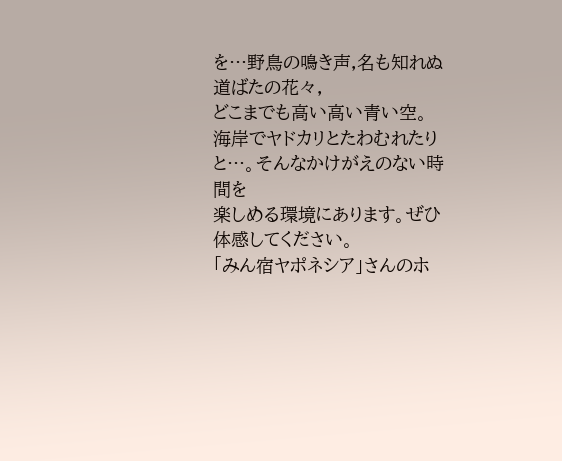を…野鳥の鳴き声,名も知れぬ道ばたの花々,
どこまでも高い高い青い空。
海岸でヤドカリとたわむれたりと…。そんなかけがえのない時間を
楽しめる環境にあります。ぜひ体感してください。
「みん宿ヤポネシア」さんのホ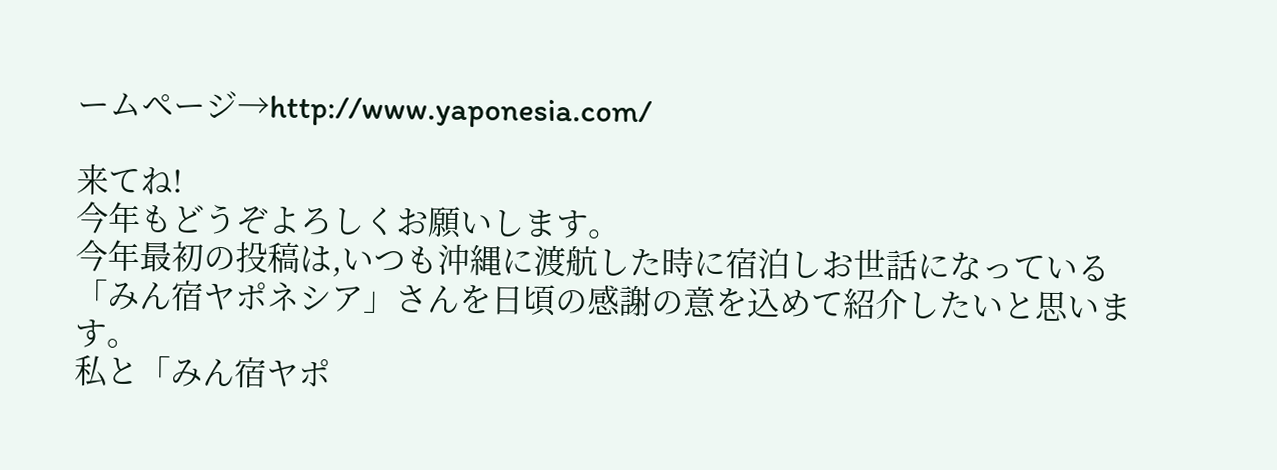ームページ→http://www.yaponesia.com/

来てね!
今年もどうぞよろしくお願いします。
今年最初の投稿は,いつも沖縄に渡航した時に宿泊しお世話になっている
「みん宿ヤポネシア」さんを日頃の感謝の意を込めて紹介したいと思います。
私と「みん宿ヤポ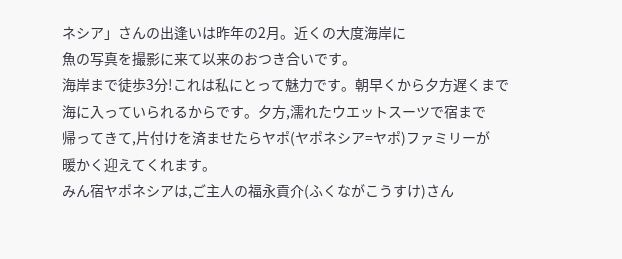ネシア」さんの出逢いは昨年の2月。近くの大度海岸に
魚の写真を撮影に来て以来のおつき合いです。
海岸まで徒歩3分!これは私にとって魅力です。朝早くから夕方遅くまで
海に入っていられるからです。夕方,濡れたウエットスーツで宿まで
帰ってきて,片付けを済ませたらヤポ(ヤポネシア=ヤポ)ファミリーが
暖かく迎えてくれます。
みん宿ヤポネシアは,ご主人の福永貢介(ふくながこうすけ)さん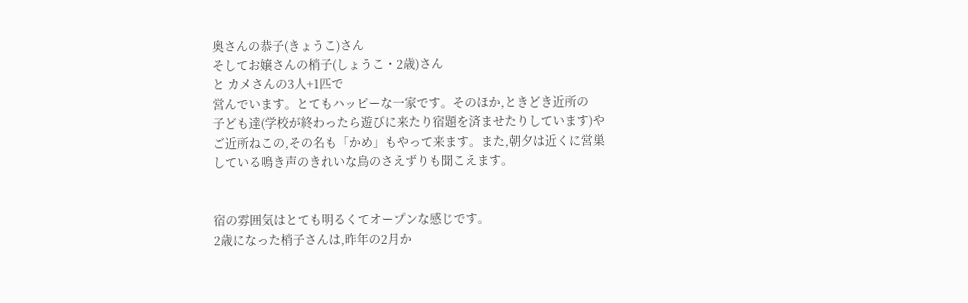奥さんの恭子(きょうこ)さん
そしてお嬢さんの梢子(しょうこ・2歳)さん
と カメさんの3人+1匹で
営んでいます。とてもハッピーな一家です。そのほか,ときどき近所の
子ども達(学校が終わったら遊びに来たり宿題を済ませたりしています)や
ご近所ねこの,その名も「かめ」もやって来ます。また,朝夕は近くに営巣
している鳴き声のきれいな鳥のさえずりも聞こえます。


宿の雰囲気はとても明るくてオープンな感じです。
2歳になった梢子さんは,昨年の2月か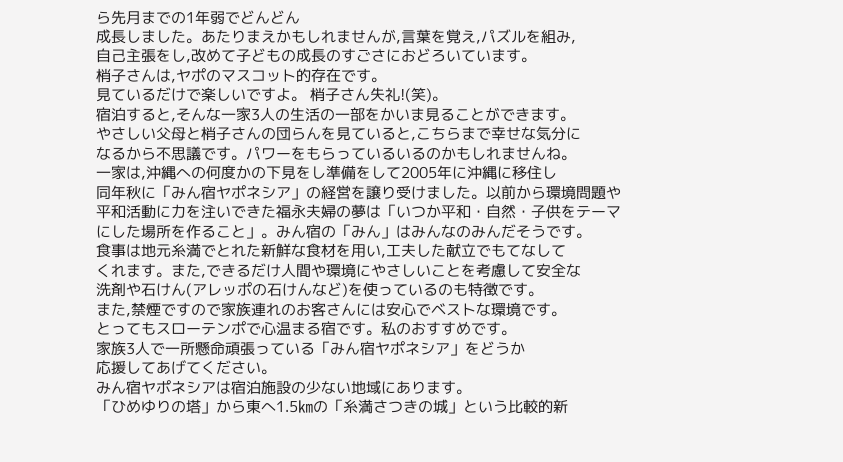ら先月までの1年弱でどんどん
成長しました。あたりまえかもしれませんが,言葉を覚え,パズルを組み,
自己主張をし,改めて子どもの成長のすごさにおどろいています。
梢子さんは,ヤポのマスコット的存在です。
見ているだけで楽しいですよ。 梢子さん失礼!(笑)。
宿泊すると,そんな一家3人の生活の一部をかいま見ることができます。
やさしい父母と梢子さんの団らんを見ていると,こちらまで幸せな気分に
なるから不思議です。パワーをもらっているいるのかもしれませんね。
一家は,沖縄への何度かの下見をし準備をして2005年に沖縄に移住し
同年秋に「みん宿ヤポネシア」の経営を譲り受けました。以前から環境問題や
平和活動に力を注いできた福永夫婦の夢は「いつか平和・自然・子供をテーマ
にした場所を作ること」。みん宿の「みん」はみんなのみんだそうです。
食事は地元糸満でとれた新鮮な食材を用い,工夫した献立でもてなして
くれます。また,できるだけ人間や環境にやさしいことを考慮して安全な
洗剤や石けん(アレッポの石けんなど)を使っているのも特徴です。
また,禁煙ですので家族連れのお客さんには安心でベストな環境です。
とってもスローテンポで心温まる宿です。私のおすすめです。
家族3人で一所懸命頑張っている「みん宿ヤポネシア」をどうか
応援してあげてください。
みん宿ヤポネシアは宿泊施設の少ない地域にあります。
「ひめゆりの塔」から東へ1.5㎞の「糸満さつきの城」という比較的新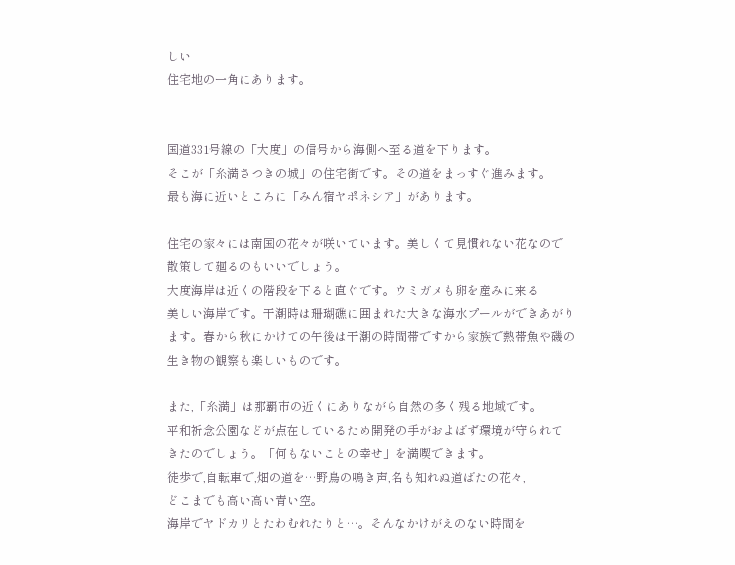しい
住宅地の一角にあります。


国道331号線の「大度」の信号から海側へ至る道を下ります。
そこが「糸満さつきの城」の住宅街です。その道をまっすぐ進みます。
最も海に近いところに「みん宿ヤポネシア」があります。

住宅の家々には南国の花々が咲いています。美しくて見慣れない花なので
散策して廻るのもいいでしょう。
大度海岸は近くの階段を下ると直ぐです。ウミガメも卵を産みに来る
美しい海岸です。干潮時は珊瑚礁に囲まれた大きな海水プールができあがり
ます。春から秋にかけての午後は干潮の時間帯ですから家族で熱帯魚や磯の
生き物の観察も楽しいものです。

また,「糸満」は那覇市の近くにありながら自然の多く残る地域です。
平和祈念公園などが点在しているため開発の手がおよばず環境が守られて
きたのでしょう。「何もないことの幸せ」を満喫できます。
徒歩で,自転車で,畑の道を…野鳥の鳴き声,名も知れぬ道ばたの花々,
どこまでも高い高い青い空。
海岸でヤドカリとたわむれたりと…。そんなかけがえのない時間を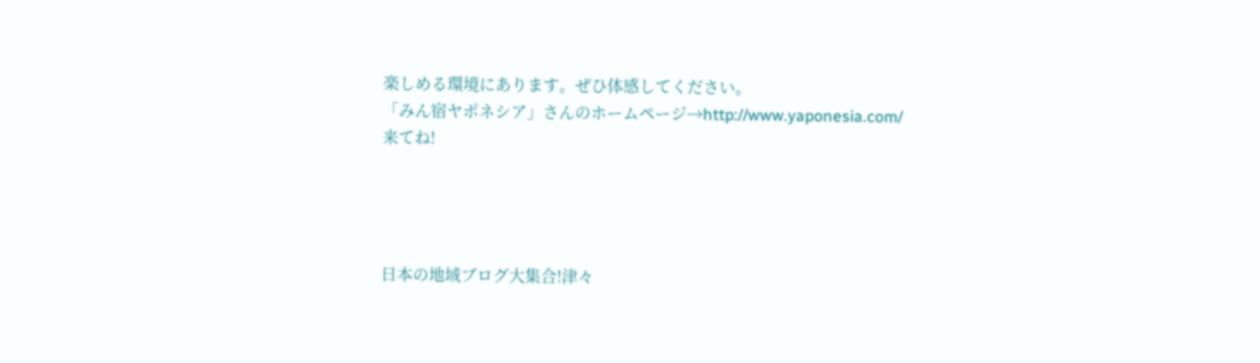楽しめる環境にあります。ぜひ体感してください。
「みん宿ヤポネシア」さんのホームページ→http://www.yaponesia.com/
来てね!




日本の地域ブログ大集合!津々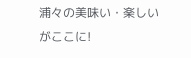浦々の美味い・楽しいがここに!